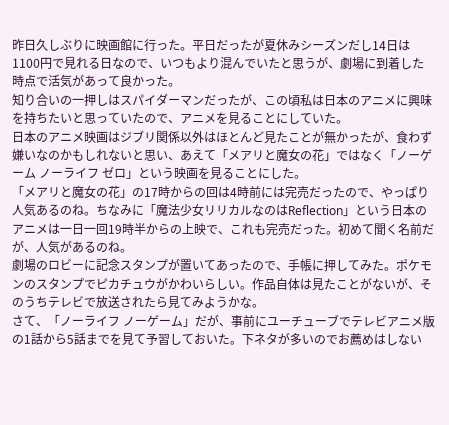昨日久しぶりに映画館に行った。平日だったが夏休みシーズンだし14日は1100円で見れる日なので、いつもより混んでいたと思うが、劇場に到着した時点で活気があって良かった。
知り合いの一押しはスパイダーマンだったが、この頃私は日本のアニメに興味を持ちたいと思っていたので、アニメを見ることにしていた。
日本のアニメ映画はジブリ関係以外はほとんど見たことが無かったが、食わず嫌いなのかもしれないと思い、あえて「メアリと魔女の花」ではなく「ノーゲーム ノーライフ ゼロ」という映画を見ることにした。
「メアリと魔女の花」の17時からの回は4時前には完売だったので、やっぱり人気あるのね。ちなみに「魔法少女リリカルなのはReflection」という日本のアニメは一日一回19時半からの上映で、これも完売だった。初めて聞く名前だが、人気があるのね。
劇場のロビーに記念スタンプが置いてあったので、手帳に押してみた。ポケモンのスタンプでピカチュウがかわいらしい。作品自体は見たことがないが、そのうちテレビで放送されたら見てみようかな。
さて、「ノーライフ ノーゲーム」だが、事前にユーチューブでテレビアニメ版の1話から5話までを見て予習しておいた。下ネタが多いのでお薦めはしない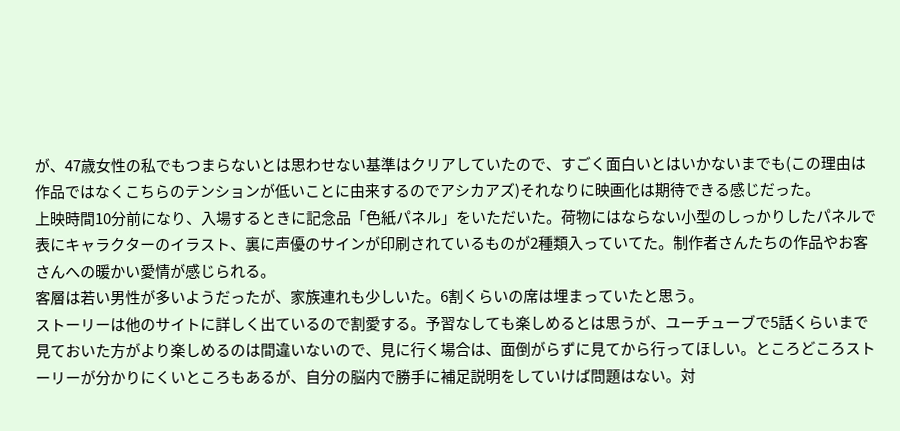が、47歳女性の私でもつまらないとは思わせない基準はクリアしていたので、すごく面白いとはいかないまでも(この理由は作品ではなくこちらのテンションが低いことに由来するのでアシカアズ)それなりに映画化は期待できる感じだった。
上映時間10分前になり、入場するときに記念品「色紙パネル」をいただいた。荷物にはならない小型のしっかりしたパネルで表にキャラクターのイラスト、裏に声優のサインが印刷されているものが2種類入っていてた。制作者さんたちの作品やお客さんへの暖かい愛情が感じられる。
客層は若い男性が多いようだったが、家族連れも少しいた。6割くらいの席は埋まっていたと思う。
ストーリーは他のサイトに詳しく出ているので割愛する。予習なしても楽しめるとは思うが、ユーチューブで5話くらいまで見ておいた方がより楽しめるのは間違いないので、見に行く場合は、面倒がらずに見てから行ってほしい。ところどころストーリーが分かりにくいところもあるが、自分の脳内で勝手に補足説明をしていけば問題はない。対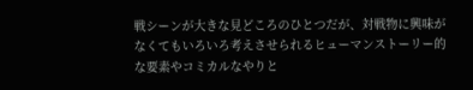戦シーンが大きな見どころのひとつだが、対戦物に興味がなくてもいろいろ考えさせられるヒューマンストーリー的な要素やコミカルなやりと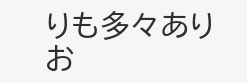りも多々ありお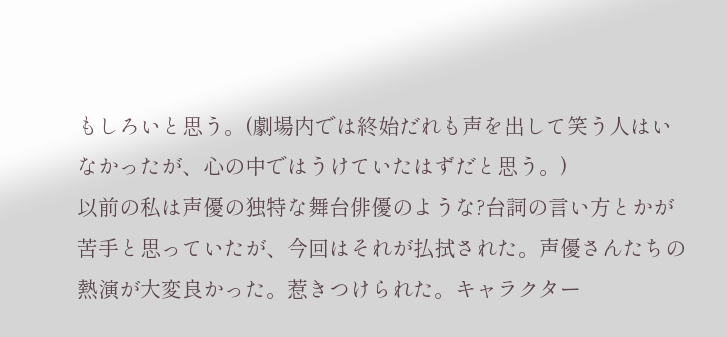もしろいと思う。(劇場内では終始だれも声を出して笑う人はいなかったが、心の中ではうけていたはずだと思う。)
以前の私は声優の独特な舞台俳優のような?台詞の言い方とかが苦手と思っていたが、今回はそれが払拭された。声優さんたちの熱演が大変良かった。惹きつけられた。キャラクター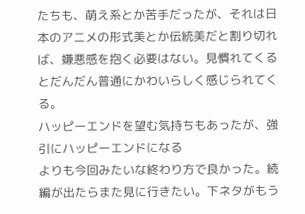たちも、萌え系とか苦手だったが、それは日本のアニメの形式美とか伝統美だと割り切れば、嫌悪感を抱く必要はない。見慣れてくるとだんだん普通にかわいらしく感じられてくる。
ハッピーエンドを望む気持ちもあったが、強引にハッピーエンドになる
よりも今回みたいな終わり方で良かった。続編が出たらまた見に行きたい。下ネタがもう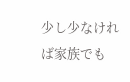少し少なければ家族でも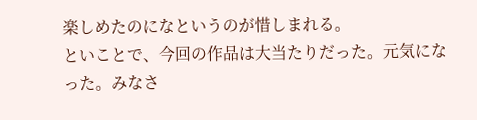楽しめたのになというのが惜しまれる。
といことで、今回の作品は大当たりだった。元気になった。みなさ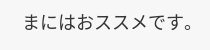まにはおススメです。